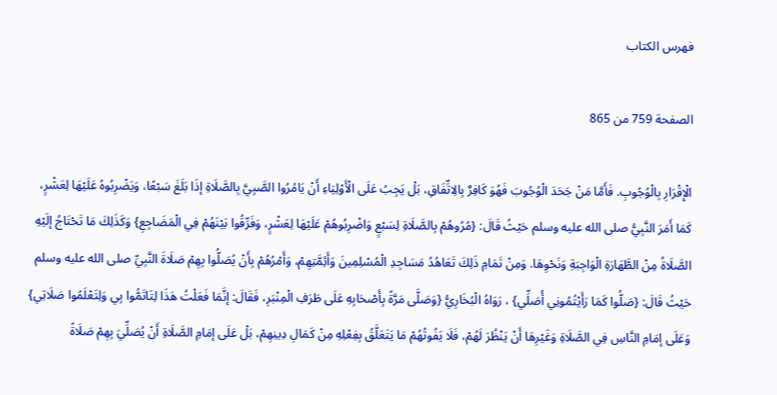فهرس الكتاب

الصفحة 759 من 865

الْإِقْرَارِ بِالْوُجُوبِ. فَأَمَّا مَنْ جَحَدَ الْوُجُوبَ فَهُوَ كَافِرٌ بِالِاتِّفَاقِ، بَلْ يَجِبُ عَلَى الْأَوْلِيَاءِ أَنْ يَامُرُوا الصَّبِيَّ بِالصَّلَاةِ إذَا بَلَغَ سَبْعًا، وَيَضْرِبُوهُ عَلَيْهَا لِعَشْرٍ، كَمَا أَمَرَ النَّبِيُّ صلى الله عليه وسلم حَيْثُ قَالَ: {مُرُوهُمْ بِالصَّلَاةِ لِسَبْعٍ وَاضْرِبُوهُمْ عَلَيْهَا لِعَشْرٍ، وَفَرِّقُوا بَيْنَهُمْ فِي الْمَضَاجِعِ} وَكَذَلِكَ مَا تَحْتَاجُ إلَيْهِ الصَّلَاةُ مِنْ الطَّهَارَةِ الْوَاجِبَةِ وَنَحْوِهَا. وَمِنْ تَمَامِ ذَلِكَ تَعَاهُدُ مَسَاجِدِ الْمُسْلِمِينَ وَأَئِمَّتِهِمْ، وَأَمْرُهُمْ بِأَنْ يُصَلُّوا بِهِمْ صَلَاةَ النَّبِيِّ صلى الله عليه وسلم حَيْثُ قَالَ: {صَلُّوا كَمَا رَأَيْتُمُونِي أُصَلِّي} ، رَوَاهُ الْبُخَارِيُّ {وَصَلَّى مَرَّةً بِأَصْحَابِهِ عَلَى طَرَفِ الْمِنْبَرِ، فَقَالَ: إنَّمَا فَعَلْتُ هَذَا لِتَاتَمُّوا بِي وَلِتَعْلَمُوا صَلَاتِي} وَعَلَى إمَامِ النَّاسِ فِي الصَّلَاةِ وَغَيْرِهَا أَنْ يَنْظُرَ لَهُمْ، فَلَا يَفُوتُهُمْ مَا يَتَعَلَّقُ بِفِعْلِهِ مِنْ كَمَالِ دِينِهِمْ، بَلْ عَلَى إمَامِ الصَّلَاةِ أَنْ يُصَلِّيَ بِهِمْ صَلَاةً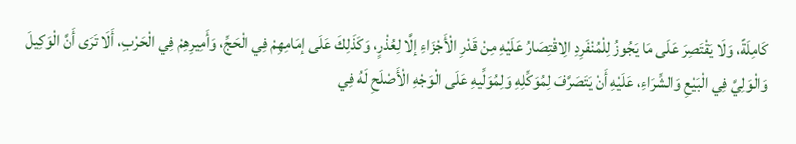كَامِلَةً، وَلَا يَقْتَصِرَ عَلَى مَا يَجُوزُ لِلْمُنْفَرِدِ الِاقْتِصَارُ عَلَيْهِ مِنْ قَدْرِ الْأَجْزَاءِ إلَّا لِعُذْرٍ، وَكَذَلِكَ عَلَى إمَامِهِمْ فِي الْحَجِّ، وَأَمِيرِهِمْ فِي الْحَرْبِ، أَلَا تَرَى أَنَّ الْوَكِيلَ وَالْوَلِيَّ فِي الْبَيْعِ وَالشِّرَاءِ، عَلَيْهِ أَنْ يَتَصَرَّفَ لِمُوَكِّلِهِ وَلِمُوَلِّيهِ عَلَى الْوَجْهِ الْأَصْلَحِ لَهُ فِي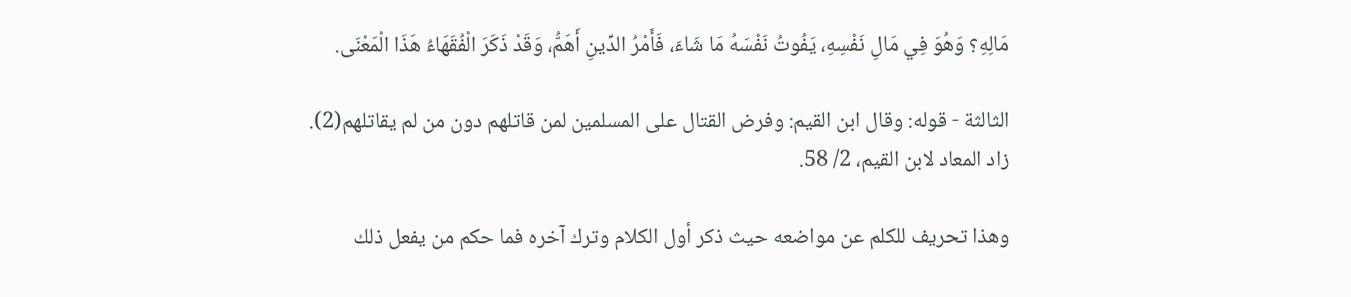مَالِهِ؟ وَهُوَ فِي مَالِ نَفْسِهِ، يَفُوتُ نَفْسَهُ مَا شَاءَ، فَأَمْرُ الدِّينِ أَهَمُّ، وَقَدْ ذَكَرَ الْفُقَهَاءُ هَذَا الْمَعْنَى.

الثالثة - قوله: وقال ابن القيم: وفرض القتال على المسلمين لمن قاتلهم دون من لم يقاتلهم(2). زاد المعاد لابن القيم، 2/ 58.

وهذا تحريف للكلم عن مواضعه حيث ذكر أول الكلام وترك آخره فما حكم من يفعل ذلك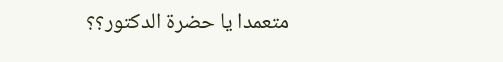متعمدا يا حضرة الدكتور؟؟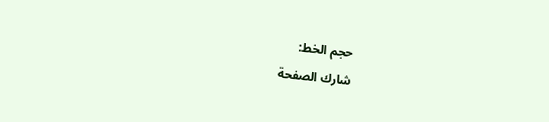حجم الخط:
شارك الصفحة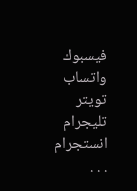فيسبوك واتساب تويتر تليجرام انستجرام
. . .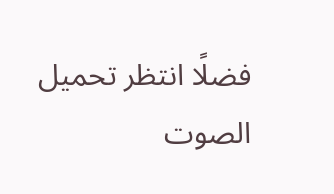فضلًا انتظر تحميل الصوت